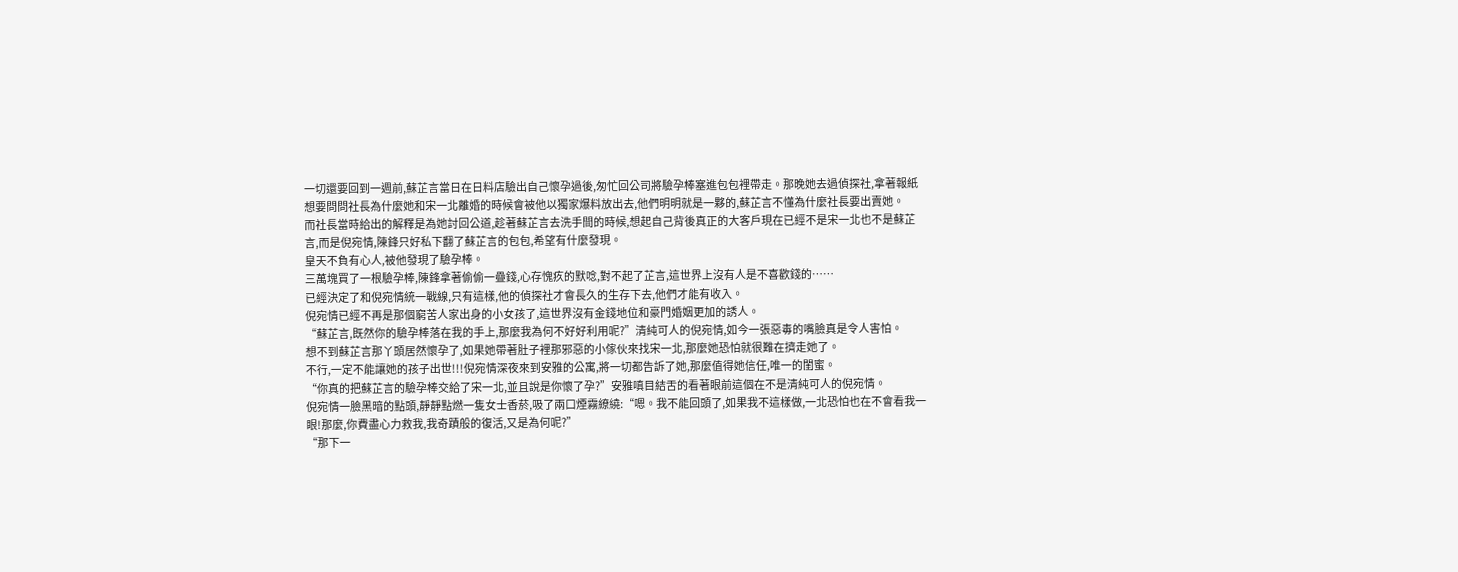一切還要回到一週前,蘇芷言當日在日料店驗出自己懷孕過後,匆忙回公司將驗孕棒塞進包包裡帶走。那晚她去過偵探社,拿著報紙想要問問社長為什麼她和宋一北離婚的時候會被他以獨家爆料放出去,他們明明就是一夥的,蘇芷言不懂為什麼社長要出賣她。
而社長當時給出的解釋是為她討回公道,趁著蘇芷言去洗手間的時候,想起自己背後真正的大客戶現在已經不是宋一北也不是蘇芷言,而是倪宛情,陳鋒只好私下翻了蘇芷言的包包,希望有什麼發現。
皇天不負有心人,被他發現了驗孕棒。
三萬塊買了一根驗孕棒,陳鋒拿著偷偷一疊錢,心存愧疚的默唸,對不起了芷言,這世界上沒有人是不喜歡錢的……
已經決定了和倪宛情統一戰線,只有這樣,他的偵探社才會長久的生存下去,他們才能有收入。
倪宛情已經不再是那個窮苦人家出身的小女孩了,這世界沒有金錢地位和豪門婚姻更加的誘人。
“蘇芷言,既然你的驗孕棒落在我的手上,那麼我為何不好好利用呢?”清純可人的倪宛情,如今一張惡毒的嘴臉真是令人害怕。
想不到蘇芷言那丫頭居然懷孕了,如果她帶著肚子裡那邪惡的小傢伙來找宋一北,那麼她恐怕就很難在擠走她了。
不行,一定不能讓她的孩子出世!!!倪宛情深夜來到安雅的公寓,將一切都告訴了她,那麼值得她信任,唯一的閨蜜。
“你真的把蘇芷言的驗孕棒交給了宋一北,並且說是你懷了孕?”安雅嗔目結舌的看著眼前這個在不是清純可人的倪宛情。
倪宛情一臉黑暗的點頭,靜靜點燃一隻女士香菸,吸了兩口煙霧繚繞:“嗯。我不能回頭了,如果我不這樣做,一北恐怕也在不會看我一眼!那麼,你費盡心力救我,我奇蹟般的復活,又是為何呢?”
“那下一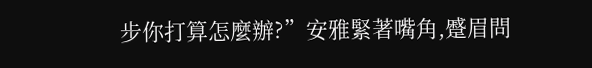步你打算怎麼辦?”安雅緊著嘴角,蹙眉問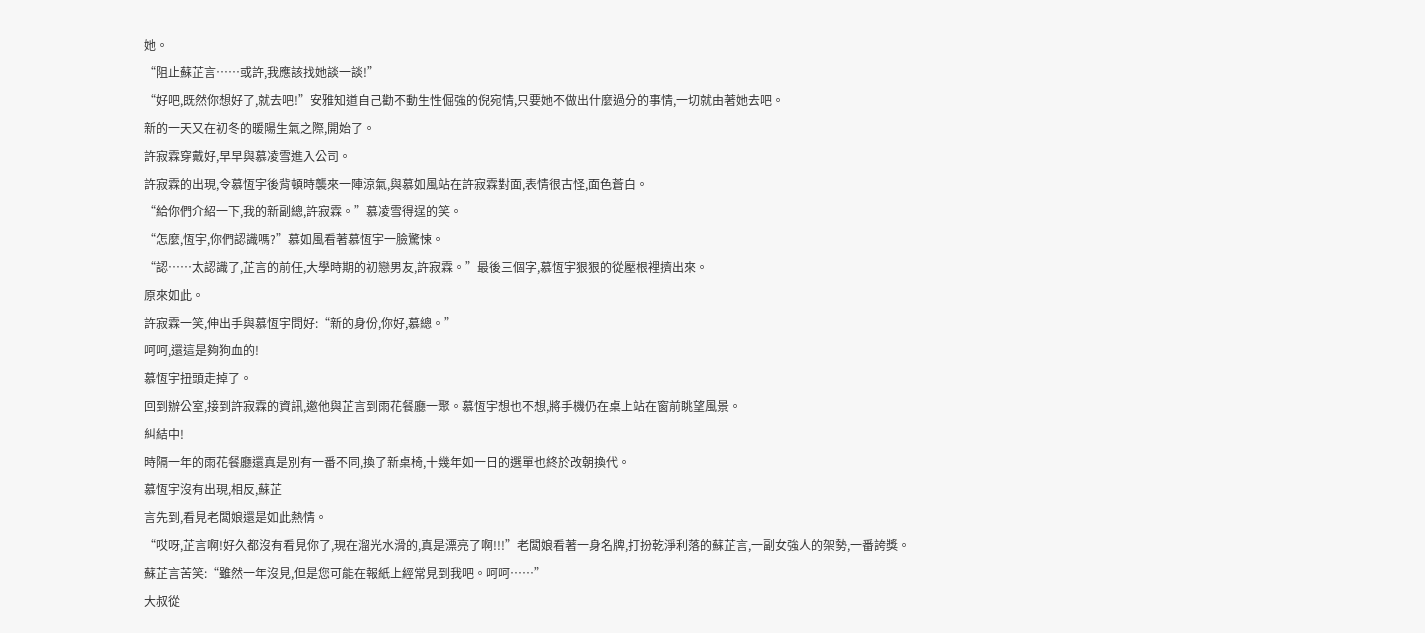她。
“阻止蘇芷言……或許,我應該找她談一談!”
“好吧,既然你想好了,就去吧!”安雅知道自己勸不動生性倔強的倪宛情,只要她不做出什麼過分的事情,一切就由著她去吧。
新的一天又在初冬的暖陽生氣之際,開始了。
許寂霖穿戴好,早早與慕凌雪進入公司。
許寂霖的出現,令慕恆宇後背頓時襲來一陣涼氣,與慕如風站在許寂霖對面,表情很古怪,面色蒼白。
“給你們介紹一下,我的新副總,許寂霖。”慕凌雪得逞的笑。
“怎麼,恆宇,你們認識嗎?”慕如風看著慕恆宇一臉驚悚。
“認……太認識了,芷言的前任,大學時期的初戀男友,許寂霖。”最後三個字,慕恆宇狠狠的從壓根裡擠出來。
原來如此。
許寂霖一笑,伸出手與慕恆宇問好:“新的身份,你好,慕總。”
呵呵,還這是夠狗血的!
慕恆宇扭頭走掉了。
回到辦公室,接到許寂霖的資訊,邀他與芷言到雨花餐廳一聚。慕恆宇想也不想,將手機仍在桌上站在窗前眺望風景。
糾結中!
時隔一年的雨花餐廳還真是別有一番不同,換了新桌椅,十幾年如一日的選單也終於改朝換代。
慕恆宇沒有出現,相反,蘇芷
言先到,看見老闆娘還是如此熱情。
“哎呀,芷言啊!好久都沒有看見你了,現在溜光水滑的,真是漂亮了啊!!!”老闆娘看著一身名牌,打扮乾淨利落的蘇芷言,一副女強人的架勢,一番誇獎。
蘇芷言苦笑:“雖然一年沒見,但是您可能在報紙上經常見到我吧。呵呵……”
大叔從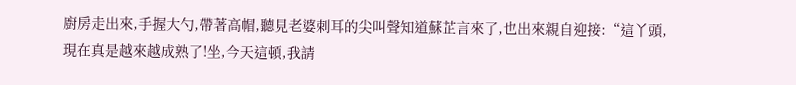廚房走出來,手握大勺,帶著高帽,聽見老婆刺耳的尖叫聲知道蘇芷言來了,也出來親自迎接:“這丫頭,現在真是越來越成熟了!坐,今天這頓,我請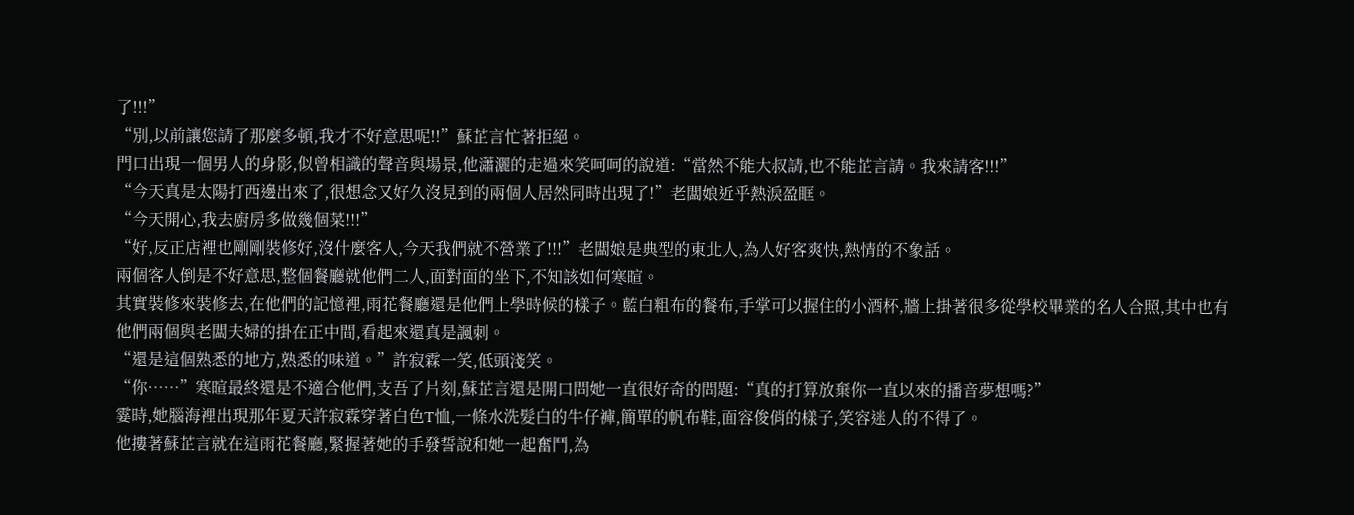了!!!”
“別,以前讓您請了那麼多頓,我才不好意思呢!!”蘇芷言忙著拒絕。
門口出現一個男人的身影,似曾相識的聲音與場景,他瀟灑的走過來笑呵呵的說道:“當然不能大叔請,也不能芷言請。我來請客!!!”
“今天真是太陽打西邊出來了,很想念又好久沒見到的兩個人居然同時出現了!”老闆娘近乎熱淚盈眶。
“今天開心,我去廚房多做幾個菜!!!”
“好,反正店裡也剛剛裝修好,沒什麼客人,今天我們就不營業了!!!”老闆娘是典型的東北人,為人好客爽快,熱情的不象話。
兩個客人倒是不好意思,整個餐廳就他們二人,面對面的坐下,不知該如何寒暄。
其實裝修來裝修去,在他們的記憶裡,雨花餐廳還是他們上學時候的樣子。藍白粗布的餐布,手掌可以握住的小酒杯,牆上掛著很多從學校畢業的名人合照,其中也有他們兩個與老闆夫婦的掛在正中間,看起來還真是諷刺。
“還是這個熟悉的地方,熟悉的味道。”許寂霖一笑,低頭淺笑。
“你……”寒暄最終還是不適合他們,支吾了片刻,蘇芷言還是開口問她一直很好奇的問題:“真的打算放棄你一直以來的播音夢想嗎?”
霎時,她腦海裡出現那年夏天許寂霖穿著白色T恤,一條水洗髮白的牛仔褲,簡單的帆布鞋,面容俊俏的樣子,笑容迷人的不得了。
他摟著蘇芷言就在這雨花餐廳,緊握著她的手發誓說和她一起奮鬥,為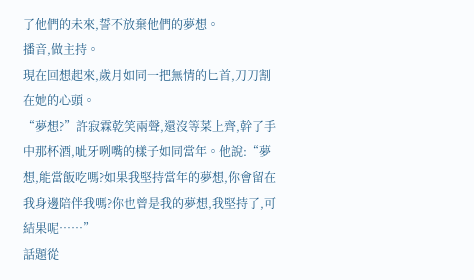了他們的未來,誓不放棄他們的夢想。
播音,做主持。
現在回想起來,歲月如同一把無情的匕首,刀刀割在她的心頭。
“夢想?”許寂霖乾笑兩聲,還沒等菜上齊,幹了手中那杯酒,呲牙咧嘴的樣子如同當年。他說:“夢想,能當飯吃嗎?如果我堅持當年的夢想,你會留在我身邊陪伴我嗎?你也曾是我的夢想,我堅持了,可結果呢……”
話題從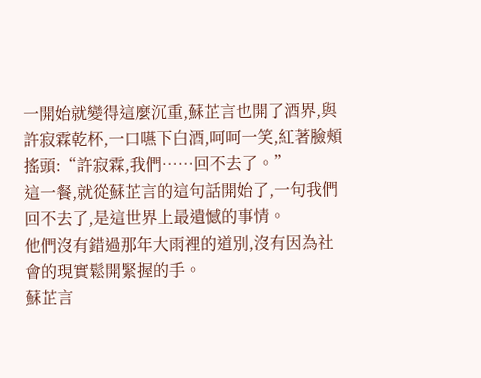一開始就變得這麼沉重,蘇芷言也開了酒界,與許寂霖乾杯,一口嚥下白酒,呵呵一笑,紅著臉頰搖頭:“許寂霖,我們……回不去了。”
這一餐,就從蘇芷言的這句話開始了,一句我們回不去了,是這世界上最遺憾的事情。
他們沒有錯過那年大雨裡的道別,沒有因為社會的現實鬆開緊握的手。
蘇芷言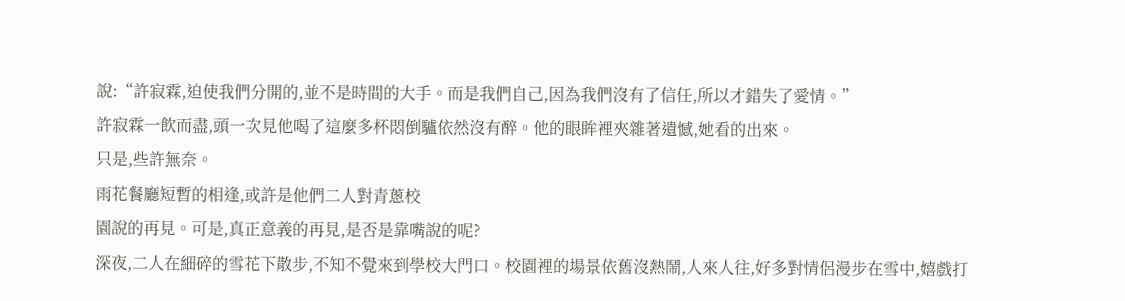說:“許寂霖,迫使我們分開的,並不是時間的大手。而是我們自己,因為我們沒有了信任,所以才錯失了愛情。”
許寂霖一飲而盡,頭一次見他喝了這麼多杯悶倒驢依然沒有醉。他的眼眸裡夾雜著遺憾,她看的出來。
只是,些許無奈。
雨花餐廳短暫的相逢,或許是他們二人對青蔥校
園說的再見。可是,真正意義的再見,是否是靠嘴說的呢?
深夜,二人在細碎的雪花下散步,不知不覺來到學校大門口。校園裡的場景依舊沒熱鬧,人來人往,好多對情侶漫步在雪中,嬉戲打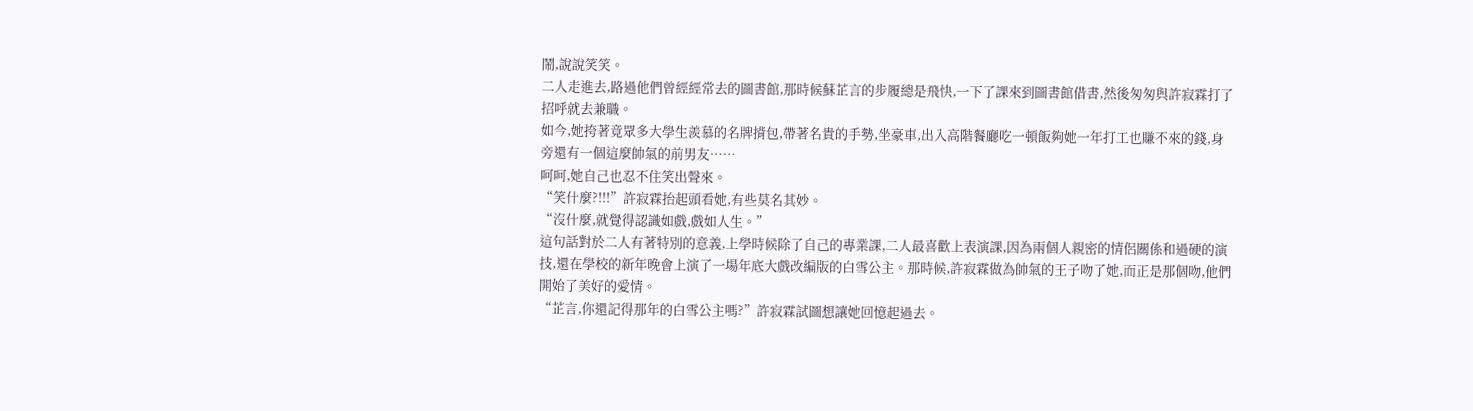鬧,說說笑笑。
二人走進去,路過他們曾經經常去的圖書館,那時候蘇芷言的步履總是飛快,一下了課來到圖書館借書,然後匆匆與許寂霖打了招呼就去兼職。
如今,她挎著竟眾多大學生羨慕的名牌揹包,帶著名貴的手勢,坐豪車,出入高階餐廳吃一頓飯夠她一年打工也賺不來的錢,身旁還有一個這麼帥氣的前男友……
呵呵,她自己也忍不住笑出聲來。
“笑什麼?!!!”許寂霖抬起頭看她,有些莫名其妙。
“沒什麼,就覺得認識如戲,戲如人生。”
這句話對於二人有著特別的意義,上學時候除了自己的專業課,二人最喜歡上表演課,因為兩個人親密的情侶關係和過硬的演技,還在學校的新年晚會上演了一場年底大戲改編版的白雪公主。那時候,許寂霖做為帥氣的王子吻了她,而正是那個吻,他們開始了美好的愛情。
“芷言,你還記得那年的白雪公主嗎?”許寂霖試圖想讓她回憶起過去。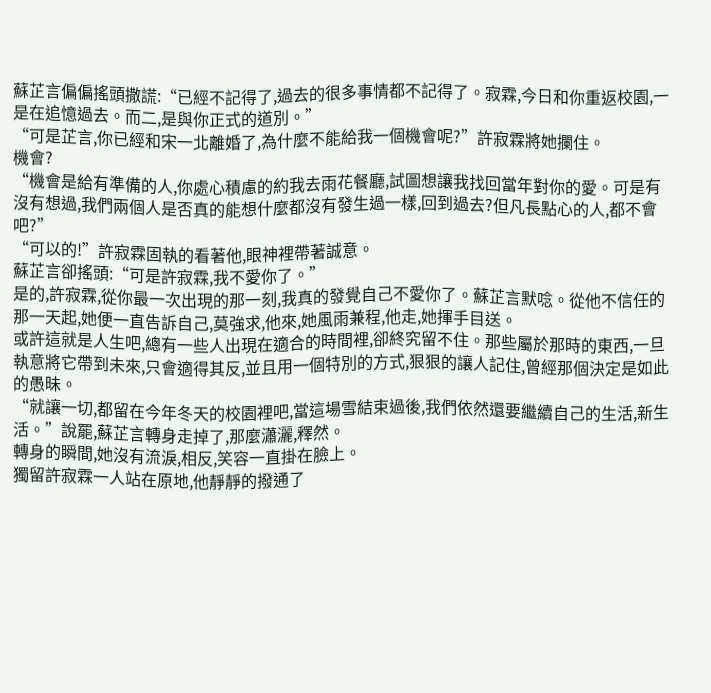蘇芷言偏偏搖頭撒謊:“已經不記得了,過去的很多事情都不記得了。寂霖,今日和你重返校園,一是在追憶過去。而二,是與你正式的道別。”
“可是芷言,你已經和宋一北離婚了,為什麼不能給我一個機會呢?”許寂霖將她攔住。
機會?
“機會是給有準備的人,你處心積慮的約我去雨花餐廳,試圖想讓我找回當年對你的愛。可是有沒有想過,我們兩個人是否真的能想什麼都沒有發生過一樣,回到過去?但凡長點心的人,都不會吧?”
“可以的!”許寂霖固執的看著他,眼神裡帶著誠意。
蘇芷言卻搖頭:“可是許寂霖,我不愛你了。”
是的,許寂霖,從你最一次出現的那一刻,我真的發覺自己不愛你了。蘇芷言默唸。從他不信任的那一天起,她便一直告訴自己,莫強求,他來,她風雨兼程,他走,她揮手目送。
或許這就是人生吧,總有一些人出現在適合的時間裡,卻終究留不住。那些屬於那時的東西,一旦執意將它帶到未來,只會適得其反,並且用一個特別的方式,狠狠的讓人記住,曾經那個決定是如此的愚昧。
“就讓一切,都留在今年冬天的校園裡吧,當這場雪結束過後,我們依然還要繼續自己的生活,新生活。”說罷,蘇芷言轉身走掉了,那麼瀟灑,釋然。
轉身的瞬間,她沒有流淚,相反,笑容一直掛在臉上。
獨留許寂霖一人站在原地,他靜靜的撥通了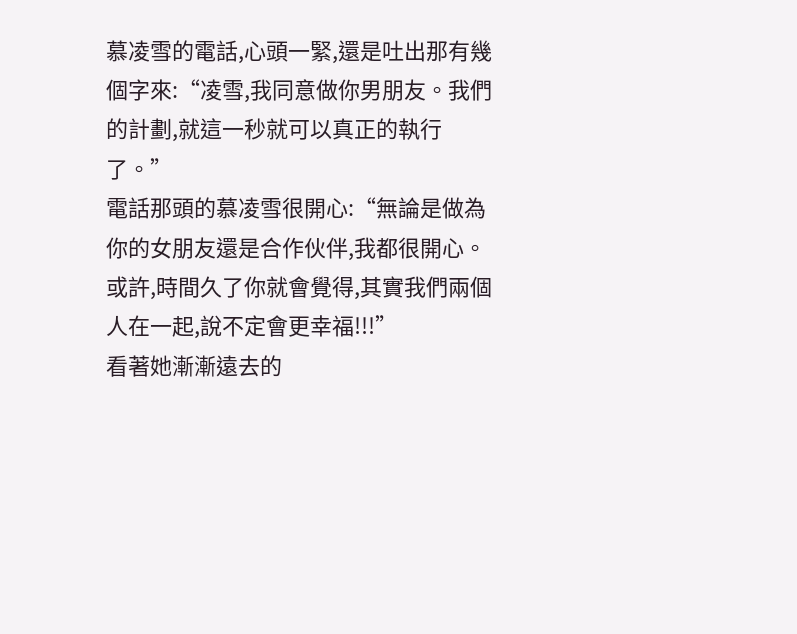慕凌雪的電話,心頭一緊,還是吐出那有幾個字來:“凌雪,我同意做你男朋友。我們的計劃,就這一秒就可以真正的執行了。”
電話那頭的慕凌雪很開心:“無論是做為你的女朋友還是合作伙伴,我都很開心。或許,時間久了你就會覺得,其實我們兩個人在一起,說不定會更幸福!!!”
看著她漸漸遠去的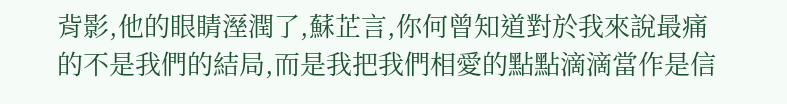背影,他的眼睛溼潤了,蘇芷言,你何曾知道對於我來說最痛的不是我們的結局,而是我把我們相愛的點點滴滴當作是信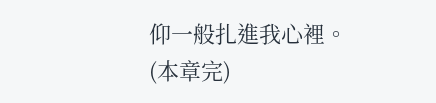仰一般扎進我心裡。
(本章完)